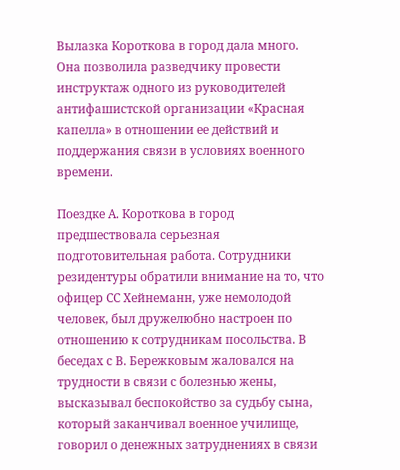Вылазка Короткова в город дала много. Она позволила разведчику провести инструктаж одного из руководителей антифашистской организации «Красная капелла» в отношении ее действий и поддержания связи в условиях военного времени.

Поездке А. Короткова в город предшествовала серьезная подготовительная работа. Сотрудники резидентуры обратили внимание на то, что офицер СС Хейнеманн, уже немолодой человек, был дружелюбно настроен по отношению к сотрудникам посольства. В беседах с В. Бережковым жаловался на трудности в связи с болезнью жены, высказывал беспокойство за судьбу сына, который заканчивал военное училище, говорил о денежных затруднениях в связи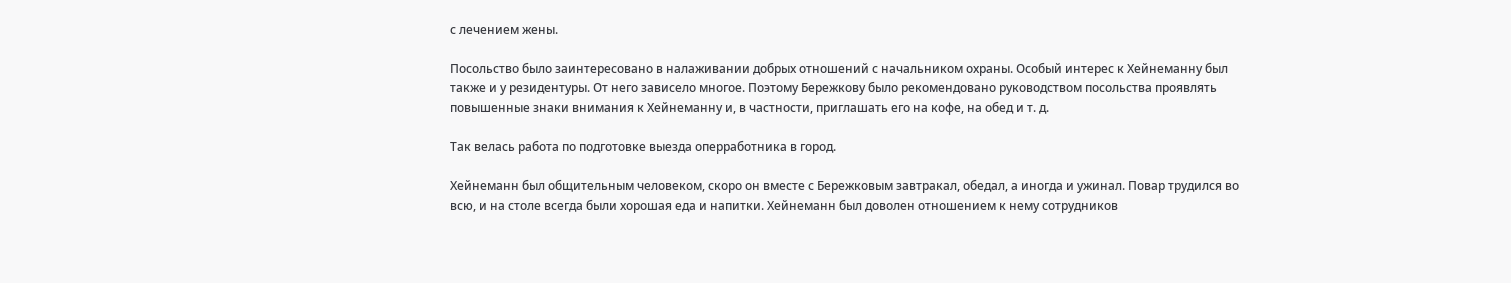с лечением жены.

Посольство было заинтересовано в налаживании добрых отношений с начальником охраны. Особый интерес к Хейнеманну был также и у резидентуры. От него зависело многое. Поэтому Бережкову было рекомендовано руководством посольства проявлять повышенные знаки внимания к Хейнеманну и, в частности, приглашать его на кофе, на обед и т. д.

Так велась работа по подготовке выезда оперработника в город.

Хейнеманн был общительным человеком, скоро он вместе с Бережковым завтракал, обедал, а иногда и ужинал. Повар трудился во всю, и на столе всегда были хорошая еда и напитки. Хейнеманн был доволен отношением к нему сотрудников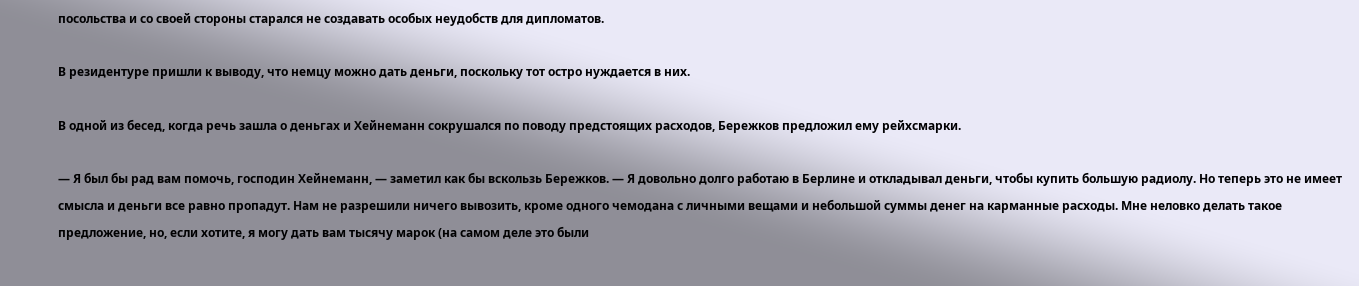посольства и со своей стороны старался не создавать особых неудобств для дипломатов.

В резидентуре пришли к выводу, что немцу можно дать деньги, поскольку тот остро нуждается в них.

В одной из бесед, когда речь зашла о деньгах и Хейнеманн сокрушался по поводу предстоящих расходов, Бережков предложил ему рейхсмарки.

— Я был бы рад вам помочь, господин Хейнеманн, — заметил как бы вскользь Бережков. — Я довольно долго работаю в Берлине и откладывал деньги, чтобы купить большую радиолу. Но теперь это не имеет смысла и деньги все равно пропадут. Нам не разрешили ничего вывозить, кроме одного чемодана с личными вещами и небольшой суммы денег на карманные расходы. Мне неловко делать такое предложение, но, если хотите, я могу дать вам тысячу марок (на самом деле это были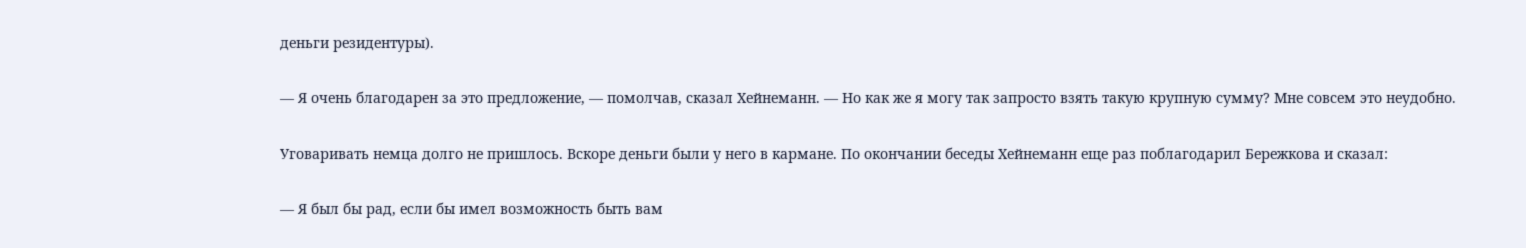деньги резидентуры).

— Я очень благодарен за это предложение, — помолчав, сказал Хейнеманн. — Но как же я могу так запросто взять такую крупную сумму? Мне совсем это неудобно.

Уговаривать немца долго не пришлось. Вскоре деньги были у него в кармане. По окончании беседы Хейнеманн еще раз поблагодарил Бережкова и сказал:

— Я был бы рад, если бы имел возможность быть вам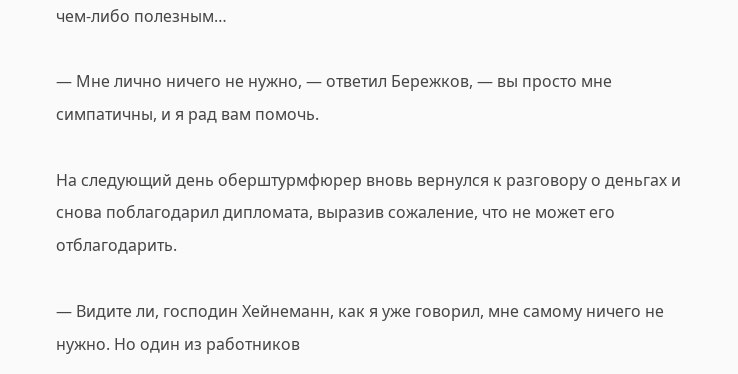чем-либо полезным…

— Мне лично ничего не нужно, — ответил Бережков, — вы просто мне симпатичны, и я рад вам помочь.

На следующий день оберштурмфюрер вновь вернулся к разговору о деньгах и снова поблагодарил дипломата, выразив сожаление, что не может его отблагодарить.

— Видите ли, господин Хейнеманн, как я уже говорил, мне самому ничего не нужно. Но один из работников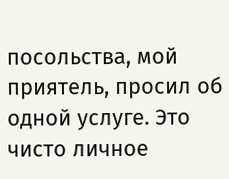посольства, мой приятель, просил об одной услуге. Это чисто личное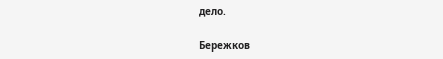дело.

Бережков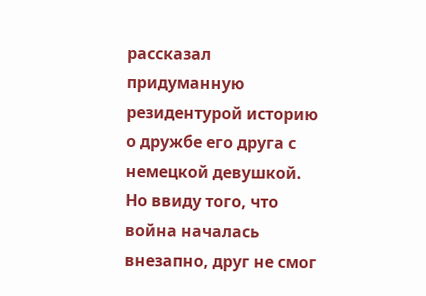рассказал придуманную резидентурой историю о дружбе его друга с немецкой девушкой. Но ввиду того, что война началась внезапно, друг не смог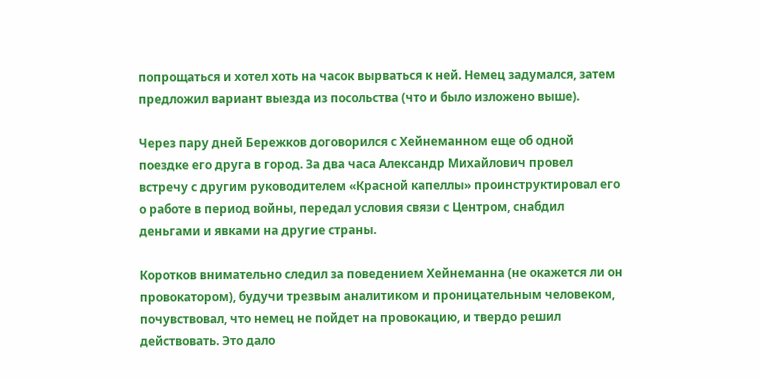попрощаться и хотел хоть на часок вырваться к ней. Немец задумался, затем предложил вариант выезда из посольства (что и было изложено выше).

Через пару дней Бережков договорился с Хейнеманном еще об одной поездке его друга в город. За два часа Александр Михайлович провел встречу с другим руководителем «Красной капеллы» проинструктировал его о работе в период войны, передал условия связи с Центром, снабдил деньгами и явками на другие страны.

Коротков внимательно следил за поведением Хейнеманна (не окажется ли он провокатором), будучи трезвым аналитиком и проницательным человеком, почувствовал, что немец не пойдет на провокацию, и твердо решил действовать. Это дало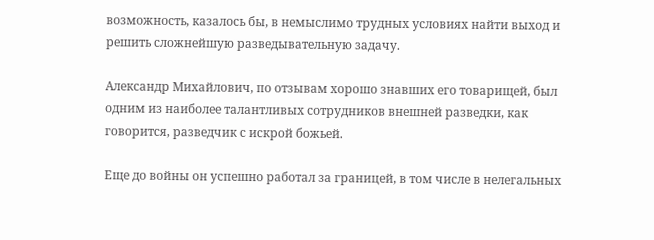возможность, казалось бы, в немыслимо трудных условиях найти выход и решить сложнейшую разведывательную задачу.

Александр Михайлович, по отзывам хорошо знавших его товарищей, был одним из наиболее талантливых сотрудников внешней разведки, как говорится, разведчик с искрой божьей.

Еще до войны он успешно работал за границей, в том числе в нелегальных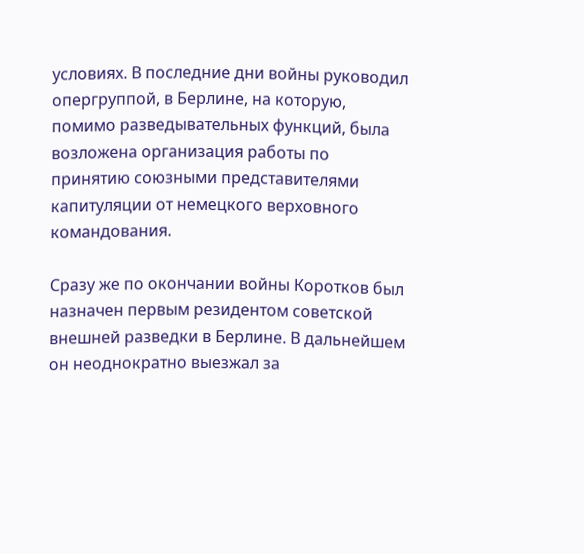условиях. В последние дни войны руководил опергруппой, в Берлине, на которую, помимо разведывательных функций, была возложена организация работы по принятию союзными представителями капитуляции от немецкого верховного командования.

Сразу же по окончании войны Коротков был назначен первым резидентом советской внешней разведки в Берлине. В дальнейшем он неоднократно выезжал за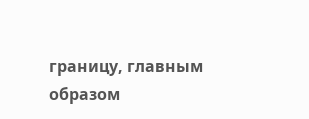границу, главным образом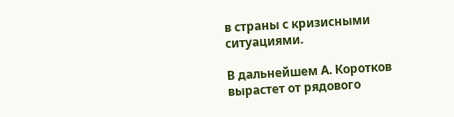в страны с кризисными ситуациями.

В дальнейшем А. Коротков вырастет от рядового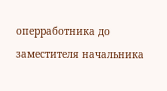оперработника до заместителя начальника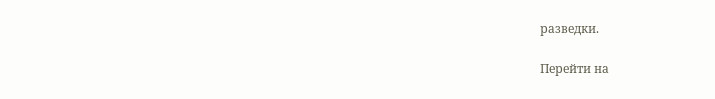разведки.

Перейти на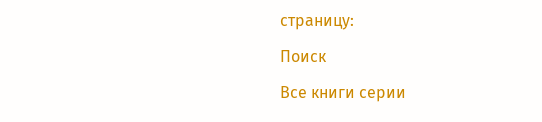страницу:

Поиск

Все книги серии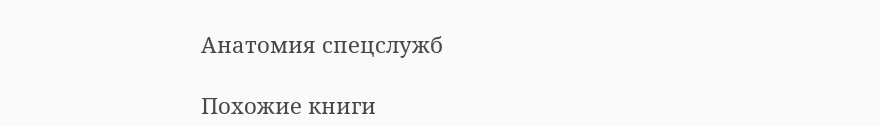Анатомия спецслужб

Похожие книги